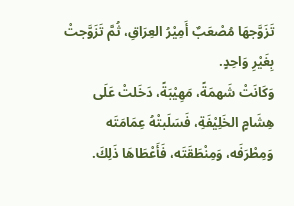تَزَوَّجهَا مُصْعَبٌ أَمِيْرُ العِرَاقِ، ثُمَّ تَزَوَّجتْ بِغَيْرِ وَاحِدٍ.
وَكَانَتْ شَهمَةً، مَهِيْبَةً، دَخَلتْ عَلَى هِشَامٍ الخَلِيْفَةِ، فَسَلَبتْهُ عِمَامَتَه وَمِطْرَفَه، وَمِنْطَقَتَه، فَأَعْطَاهَا ذَلِكَ.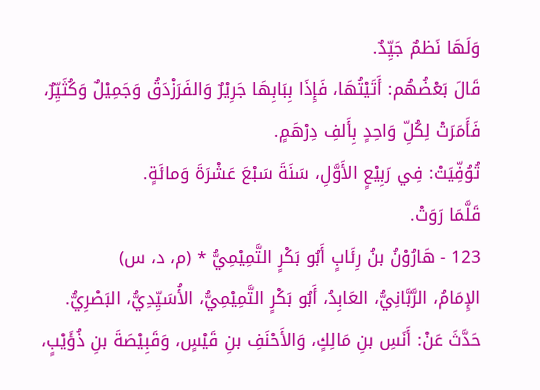وَلَهَا نَظمٌ جَيِّدٌ.
قَالَ بَعْضُهُم: أَتَيْتُهَا، فَإِذَا بِبَابِهَا جَرِيْرٌ وَالفَرَزْدَقُ وَجَمِيْلٌ وَكُثَيِّرٌ، فَأَمَرَتْ لِكُلِّ وَاحِدٍ بِأَلفِ دِرْهَمٍ.
تُوُفِّيَتْ: فِي رَبِيْعٍ الأَوَّلِ، سَنَةَ سَبْعَ عَشْرَةَ وَمائَةٍ.
قَلَّمَا رَوَتْ.
123 - هَارُوْنُ بنُ رِئَابٍ أَبُو بَكْرٍ التَّمِيْمِيُّ * (م، د، س)
الإِمَامُ، الرَّبَّانِيُّ، العَابِدُ، أَبُو بَكْرٍ التَّمِيْمِيُّ، الأُسَيِّدِيُّ، البَصْرِيُّ.
حَدَّثَ عَنْ: أَنَسِ بنِ مَالِكٍ، وَالأَحْنَفِ بنِ قَيْسٍ، وَقَبِيْصَةَ بنِ ذُؤَيْبٍ،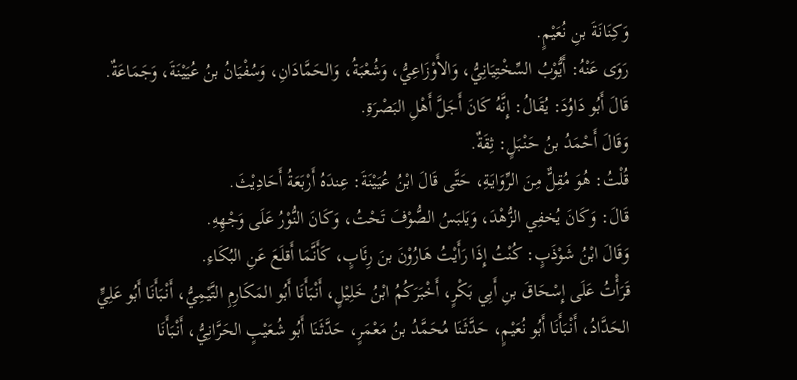وَكِنَانَةَ بنِ نُعَيْمٍ.
رَوَى عَنْهُ: أَيُّوْبُ السِّخْتِيَانِيُّ، وَالأَوْزَاعِيُّ، وَشُعْبَةُ، وَالحَمَّادَانِ، وَسُفْيَانُ بنُ عُيَيْنَةَ، وَجَمَاعَةٌ.
قَالَ أَبُو دَاوُدَ: يُقَالُ: إِنَّهُ كَانَ أَجَلَّ أَهْلِ البَصْرَةِ.
وَقَالَ أَحْمَدُ بنُ حَنْبَلٍ: ثِقَةٌ.
قُلْتُ: هُوَ مُقِلٌّ مِنَ الرِّوَايَةِ، حَتَّى قَالَ ابْنُ عُيَيْنَةَ: عِندَهُ أَرْبَعَةُ أَحَادِيْثَ.
قَالَ: وَكَانَ يُخفِي الزُّهْدَ، وَيَلبَسُ الصُّوْفَ تَحْتُ، وَكَانَ النُّوْرُ عَلَى وَجْهِهِ.
وَقَالَ ابْنُ شَوْذَبٍ: كُنْتُ إِذَا رَأَيْتُ هَارُوْنَ بنَ رِئَابٍ، كَأَنَّمَا أَقلَعَ عَنِ البُكَاءِ.
قَرَأْتُ عَلَى إِسْحَاقَ بنِ أَبِي بَكْرٍ، أَخْبَرَكُمُ ابْنُ خَلِيْلٍ، أَنْبَأَنَا أَبُو المَكَارِمِ التَّيْمِيُّ، أَنْبَأَنَا أَبُو عَلِيٍّ الحَدَّادُ، أَنْبَأَنَا أَبُو نُعَيْمٍ، حَدَّثَنَا مُحَمَّدُ بنُ مَعْمَرٍ، حَدَّثَنَا أَبُو شُعَيْبٍ الحَرَّانِيُّ، أَنْبَأَنَا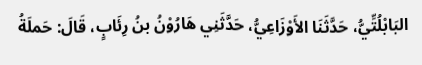البَابْلُتِّيُّ، حَدَّثَنَا الأَوْزَاعِيُّ، حَدَّثَنِي هَارُوْنُ بنُ رِئَابٍ، قَالَ: حَملَةُ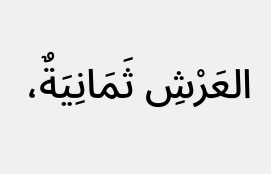العَرْشِ ثَمَانِيَةٌ،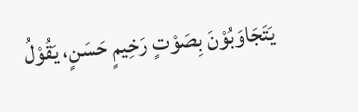يَتَجَاوَبُوْنَ بِصَوْتٍ رَخِيمٍ حَسَنٍ، يَقُوْلُ